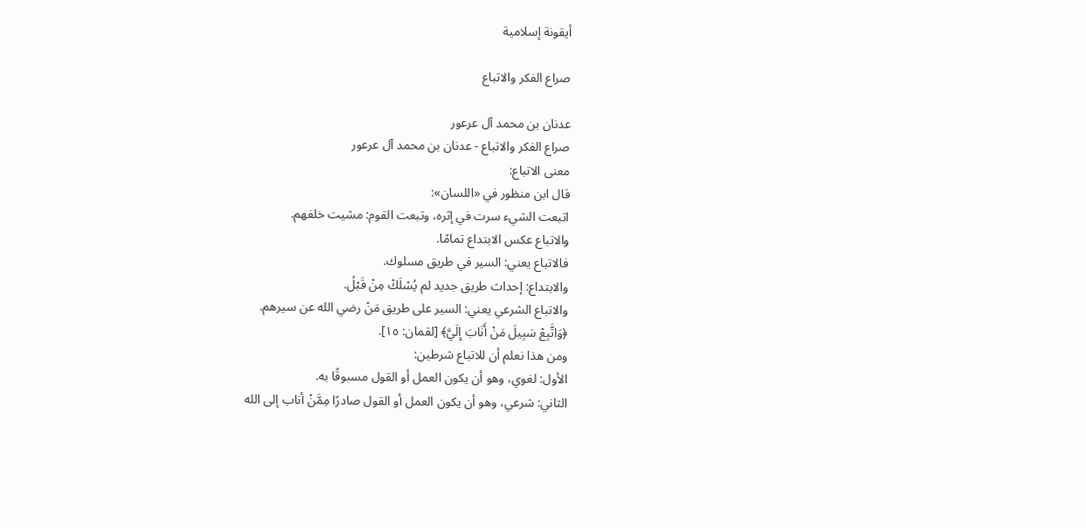أيقونة إسلامية

صراع الفكر والاتباع

عدنان بن محمد آل عرعور
صراع الفكر والاتباع - عدنان بن محمد آل عرعور
معنى الاتباع:
قال ابن منظور في «اللسان»:
اتبعت الشيء سرت في إثره، وتبعت القوم: مشيت خلفهم.
والاتباع عكس الابتداع تمامًا.
فالاتباع يعني: السير في طريق مسلوك.
والابتداع: إحداث طريق جديد لم يُسْلَكْ مِنْ قَبْلُ.
والاتباع الشرعي يعني: السير على طريق مَنْ رضي الله عن سيرهم.
﴿وَاتَّبِعْ سَبِيلَ مَنْ أَنَابَ إِلَيَّ﴾ [لقمان: ١٥].
ومن هذا نعلم أن للاتباع شرطين:
الأول: لغوي، وهو أن يكون العمل أو القول مسبوقًا به.
الثاني: شرعي، وهو أن يكون العمل أو القول صادرًا مِمَّنْ أناب إلى الله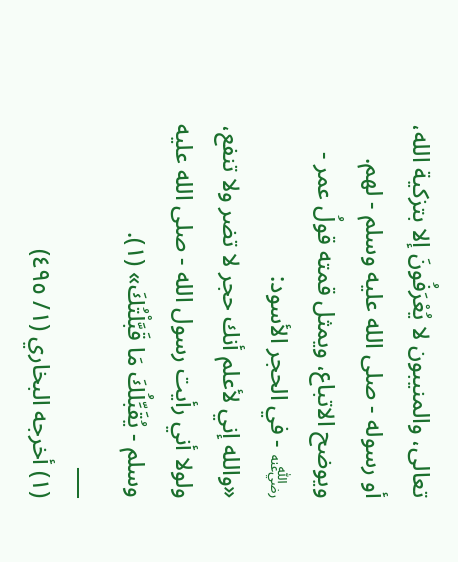تعالى، والمنيبون لا يُعْرَفُونَ إلا بتزكية الله، أو رسوله - صلى الله عليه وسلم - لهم.
ويوضح الاتباع، ويمثل قمته قولُ عمر - ﵁ - في الحجر الأسود:
«والله إني لأعلم أنك حجر لا تضر ولا تنفع، ولولا أني رأيت رسول الله - صلى الله عليه وسلم - يُقَبِّلُكَ مَا قَبَّلْتُكَ» (١).
___
(١) أخرجه البخاري (١/ ٤٩٥)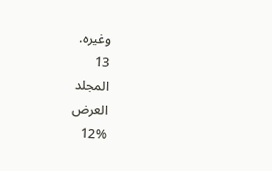وغيره.
13
المجلد
العرض
12%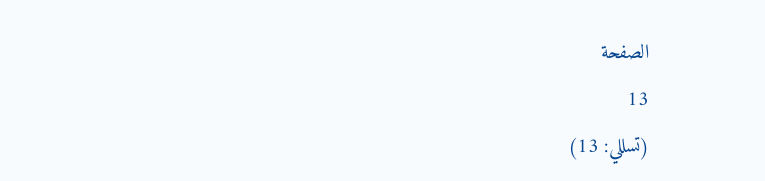الصفحة
13
(تسللي: 13)